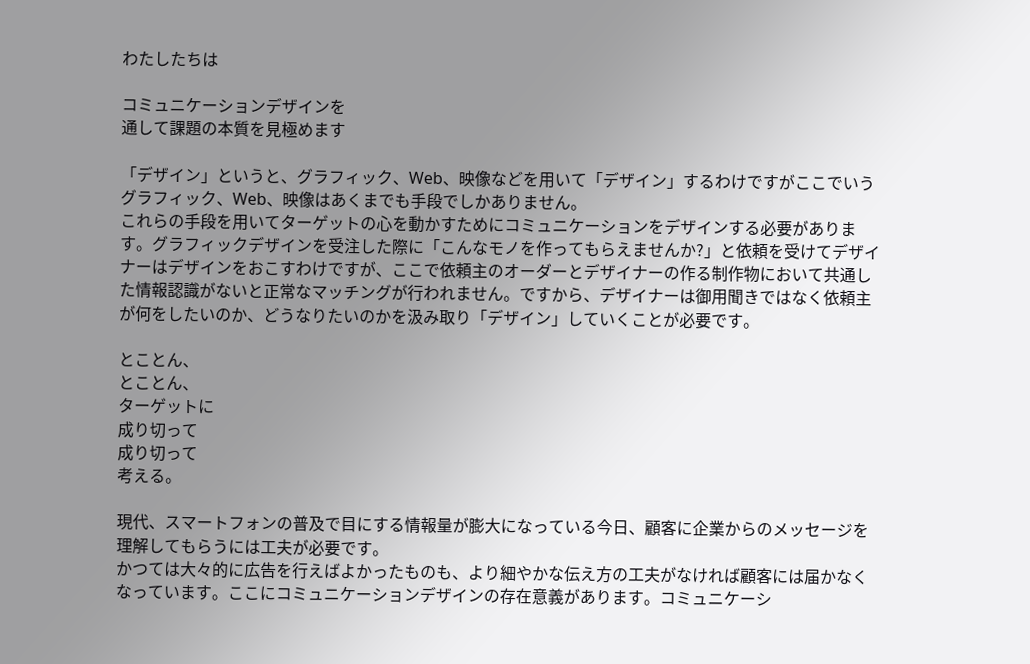わたしたちは

コミュニケーションデザインを
通して課題の本質を見極めます

「デザイン」というと、グラフィック、Web、映像などを⽤いて「デザイン」するわけですがここでいうグラフィック、Web、映像はあくまでも⼿段でしかありません。
これらの⼿段を⽤いてターゲットの⼼を動かすためにコミュニケーションをデザインする必要があります。グラフィックデザインを受注した際に「こんなモノを作ってもらえませんか?」と依頼を受けてデザイナーはデザインをおこすわけですが、ここで依頼主のオーダーとデザイナーの作る制作物において共通した情報認識がないと正常なマッチングが⾏われません。ですから、デザイナーは御⽤聞きではなく依頼主が何をしたいのか、どうなりたいのかを汲み取り「デザイン」していくことが必要です。

とことん、
とことん、
ターゲットに
成り切って
成り切って
考える。

現代、スマートフォンの普及で⽬にする情報量が膨⼤になっている今⽇、顧客に企業からのメッセージを理解してもらうには⼯夫が必要です。
かつては⼤々的に広告を⾏えばよかったものも、より細やかな伝え⽅の⼯夫がなければ顧客には届かなくなっています。ここにコミュニケーションデザインの存在意義があります。コミュニケーシ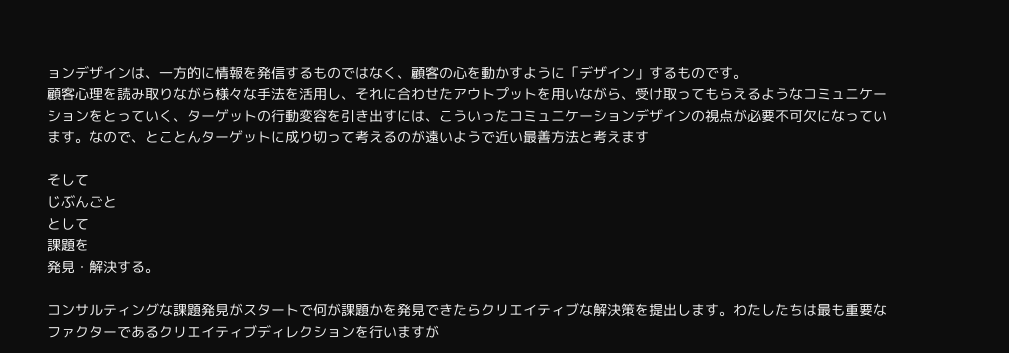ョンデザインは、⼀⽅的に情報を発信するものではなく、顧客の⼼を動かすように「デザイン」するものです。
顧客⼼理を読み取りながら様々な⼿法を活⽤し、それに合わせたアウトプットを⽤いながら、受け取ってもらえるようなコミュニケーションをとっていく、ターゲットの⾏動変容を引き出すには、こういったコミュニケーションデザインの視点が必要不可⽋になっています。なので、とことんターゲットに成り切って考えるのが遠いようで近い最善⽅法と考えます

そして
じぶんごと
として
課題を
発見・解決する。

コンサルティングな課題発見がスタートで何が課題かを発見できたらクリエイティブな解決策を提出します。わたしたちは最も重要なファクターであるクリエイティブディレクションを行いますが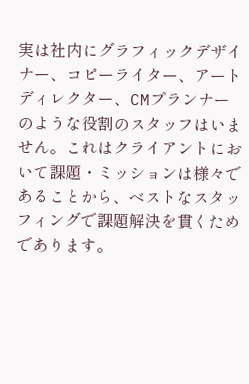実は社内にグラフィックデザイナー、コピーライター、アートディレクター、CMプランナーのような役割のスタッフはいません。これはクライアントにおいて課題・ミッションは様々であることから、ベストなスタッフィングで課題解決を貫くためであります。